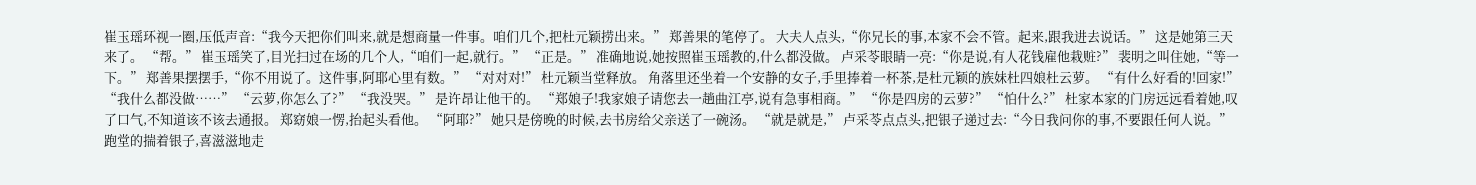崔玉瑶环视一圈,压低声音:“我今天把你们叫来,就是想商量一件事。咱们几个,把杜元颖捞出来。” 郑善果的笔停了。 大夫人点头,“你兄长的事,本家不会不管。起来,跟我进去说话。” 这是她第三天来了。 “帮。” 崔玉瑶笑了,目光扫过在场的几个人,“咱们一起,就行。” “正是。” 准确地说,她按照崔玉瑶教的,什么都没做。 卢采苓眼睛一亮:“你是说,有人花钱雇他栽赃?” 裴明之叫住她,“等一下。” 郑善果摆摆手,“你不用说了。这件事,阿耶心里有数。” “对对对!” 杜元颖当堂释放。 角落里还坐着一个安静的女子,手里捧着一杯茶,是杜元颖的族妹杜四娘杜云萝。 “有什么好看的!回家!” “我什么都没做……” “云萝,你怎么了?” “我没哭。” 是许昂让他干的。 “郑娘子!我家娘子请您去一趟曲江亭,说有急事相商。” “你是四房的云萝?” “怕什么?” 杜家本家的门房远远看着她,叹了口气,不知道该不该去通报。 郑窈娘一愣,抬起头看他。 “阿耶?” 她只是傍晚的时候,去书房给父亲送了一碗汤。 “就是就是,” 卢采苓点点头,把银子递过去:“今日我问你的事,不要跟任何人说。” 跑堂的揣着银子,喜滋滋地走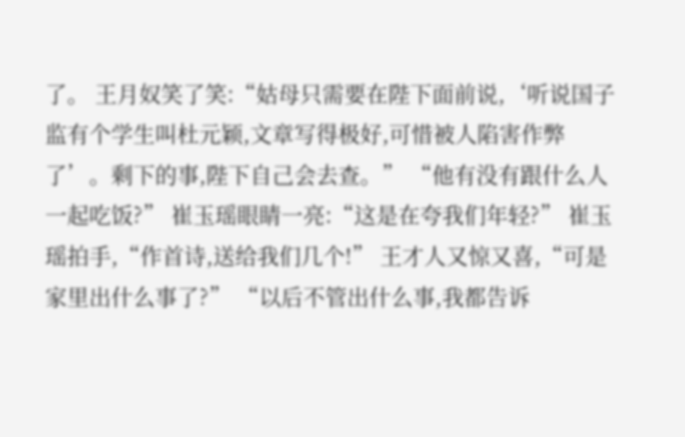了。 王月奴笑了笑:“姑母只需要在陛下面前说,‘听说国子监有个学生叫杜元颖,文章写得极好,可惜被人陷害作弊了’。剩下的事,陛下自己会去查。” “他有没有跟什么人一起吃饭?” 崔玉瑶眼睛一亮:“这是在夸我们年轻?” 崔玉瑶拍手,“作首诗,送给我们几个!” 王才人又惊又喜,“可是家里出什么事了?” “以后不管出什么事,我都告诉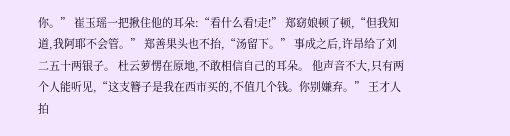你。” 崔玉瑶一把揪住他的耳朵:“看什么看!走!” 郑窈娘顿了顿,“但我知道,我阿耶不会管。” 郑善果头也不抬,“汤留下。” 事成之后,许昂给了刘二五十两银子。 杜云萝愣在原地,不敢相信自己的耳朵。 他声音不大,只有两个人能听见,“这支簪子是我在西市买的,不值几个钱。你别嫌弃。” 王才人拍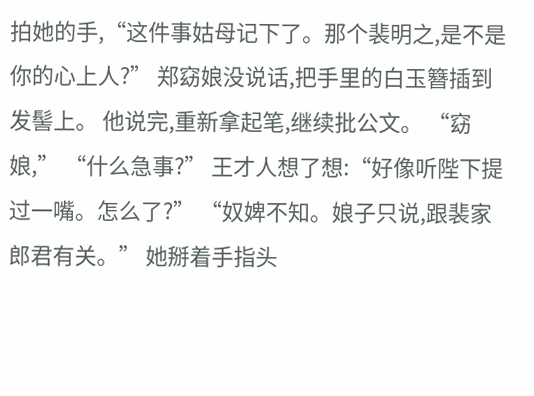拍她的手,“这件事姑母记下了。那个裴明之,是不是你的心上人?” 郑窈娘没说话,把手里的白玉簪插到发髻上。 他说完,重新拿起笔,继续批公文。 “窈娘,” “什么急事?” 王才人想了想:“好像听陛下提过一嘴。怎么了?” “奴婢不知。娘子只说,跟裴家郎君有关。” 她掰着手指头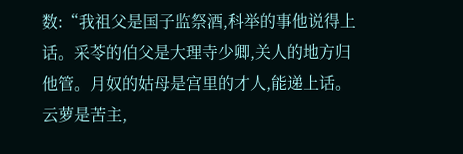数:“我祖父是国子监祭酒,科举的事他说得上话。采苓的伯父是大理寺少卿,关人的地方归他管。月奴的姑母是宫里的才人,能递上话。云萝是苦主,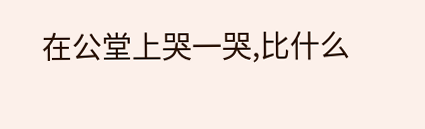在公堂上哭一哭,比什么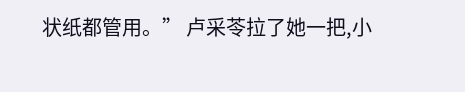状纸都管用。” 卢采苓拉了她一把,小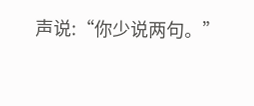声说:“你少说两句。”